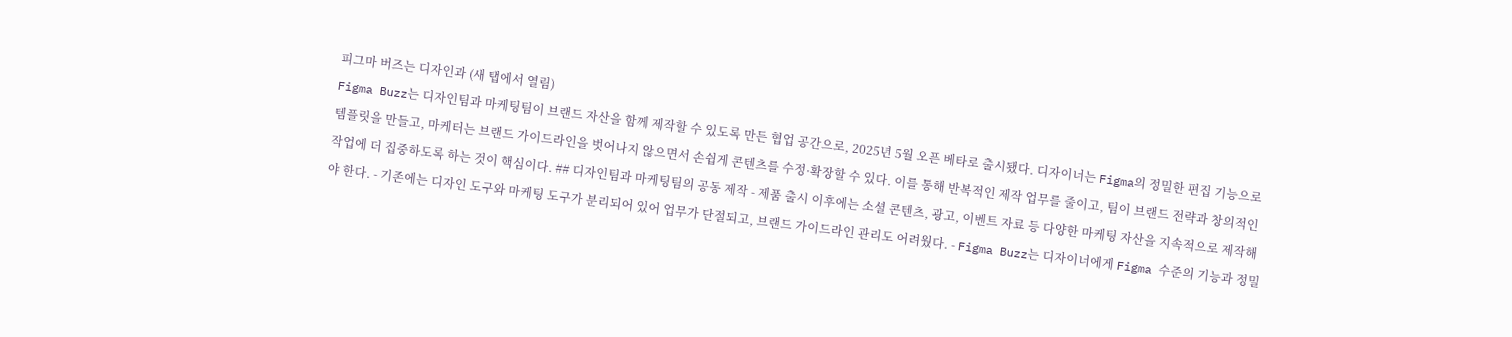피그마 버즈는 디자인과 (새 탭에서 열림)
Figma Buzz는 디자인팀과 마케팅팀이 브랜드 자산을 함께 제작할 수 있도록 만든 협업 공간으로, 2025년 5월 오픈 베타로 출시됐다. 디자이너는 Figma의 정밀한 편집 기능으로 템플릿을 만들고, 마케터는 브랜드 가이드라인을 벗어나지 않으면서 손쉽게 콘텐츠를 수정·확장할 수 있다. 이를 통해 반복적인 제작 업무를 줄이고, 팀이 브랜드 전략과 창의적인 작업에 더 집중하도록 하는 것이 핵심이다. ## 디자인팀과 마케팅팀의 공동 제작 - 제품 출시 이후에는 소셜 콘텐츠, 광고, 이벤트 자료 등 다양한 마케팅 자산을 지속적으로 제작해야 한다. - 기존에는 디자인 도구와 마케팅 도구가 분리되어 있어 업무가 단절되고, 브랜드 가이드라인 관리도 어려웠다. - Figma Buzz는 디자이너에게 Figma 수준의 기능과 정밀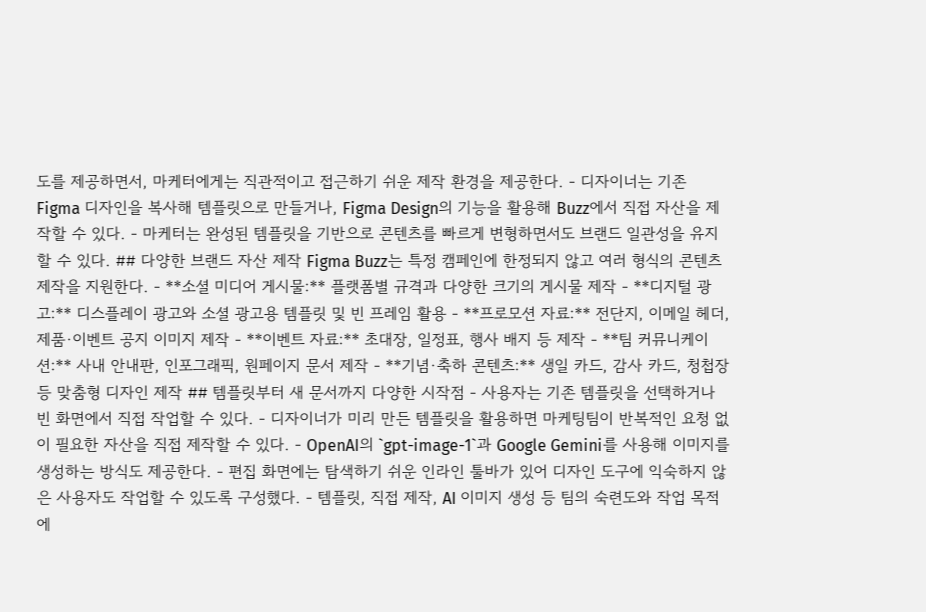도를 제공하면서, 마케터에게는 직관적이고 접근하기 쉬운 제작 환경을 제공한다. - 디자이너는 기존 Figma 디자인을 복사해 템플릿으로 만들거나, Figma Design의 기능을 활용해 Buzz에서 직접 자산을 제작할 수 있다. - 마케터는 완성된 템플릿을 기반으로 콘텐츠를 빠르게 변형하면서도 브랜드 일관성을 유지할 수 있다. ## 다양한 브랜드 자산 제작 Figma Buzz는 특정 캠페인에 한정되지 않고 여러 형식의 콘텐츠 제작을 지원한다. - **소셜 미디어 게시물:** 플랫폼별 규격과 다양한 크기의 게시물 제작 - **디지털 광고:** 디스플레이 광고와 소셜 광고용 템플릿 및 빈 프레임 활용 - **프로모션 자료:** 전단지, 이메일 헤더, 제품·이벤트 공지 이미지 제작 - **이벤트 자료:** 초대장, 일정표, 행사 배지 등 제작 - **팀 커뮤니케이션:** 사내 안내판, 인포그래픽, 원페이지 문서 제작 - **기념·축하 콘텐츠:** 생일 카드, 감사 카드, 청첩장 등 맞춤형 디자인 제작 ## 템플릿부터 새 문서까지 다양한 시작점 - 사용자는 기존 템플릿을 선택하거나 빈 화면에서 직접 작업할 수 있다. - 디자이너가 미리 만든 템플릿을 활용하면 마케팅팀이 반복적인 요청 없이 필요한 자산을 직접 제작할 수 있다. - OpenAI의 `gpt-image-1`과 Google Gemini를 사용해 이미지를 생성하는 방식도 제공한다. - 편집 화면에는 탐색하기 쉬운 인라인 툴바가 있어 디자인 도구에 익숙하지 않은 사용자도 작업할 수 있도록 구성했다. - 템플릿, 직접 제작, AI 이미지 생성 등 팀의 숙련도와 작업 목적에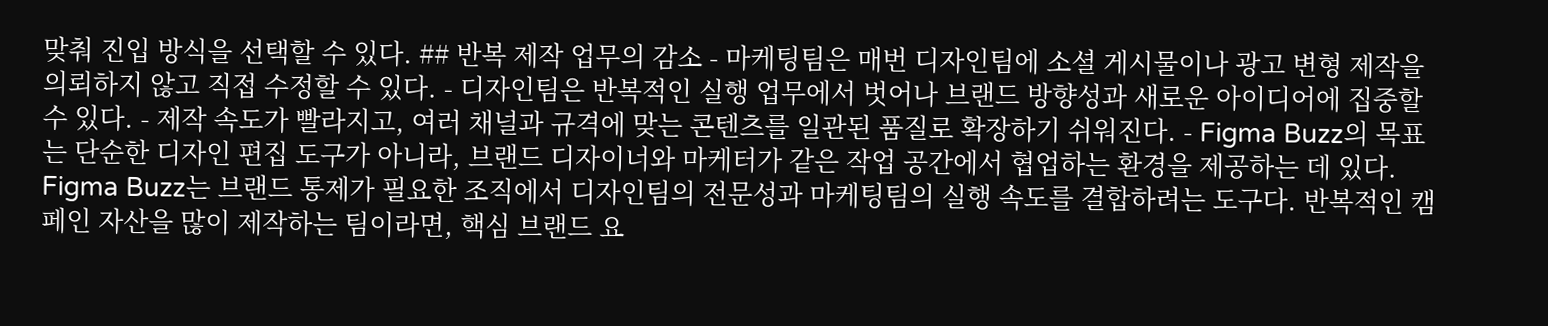맞춰 진입 방식을 선택할 수 있다. ## 반복 제작 업무의 감소 - 마케팅팀은 매번 디자인팀에 소셜 게시물이나 광고 변형 제작을 의뢰하지 않고 직접 수정할 수 있다. - 디자인팀은 반복적인 실행 업무에서 벗어나 브랜드 방향성과 새로운 아이디어에 집중할 수 있다. - 제작 속도가 빨라지고, 여러 채널과 규격에 맞는 콘텐츠를 일관된 품질로 확장하기 쉬워진다. - Figma Buzz의 목표는 단순한 디자인 편집 도구가 아니라, 브랜드 디자이너와 마케터가 같은 작업 공간에서 협업하는 환경을 제공하는 데 있다. Figma Buzz는 브랜드 통제가 필요한 조직에서 디자인팀의 전문성과 마케팅팀의 실행 속도를 결합하려는 도구다. 반복적인 캠페인 자산을 많이 제작하는 팀이라면, 핵심 브랜드 요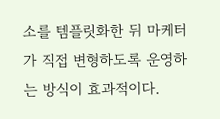소를 템플릿화한 뒤 마케터가 직접 변형하도록 운영하는 방식이 효과적이다.